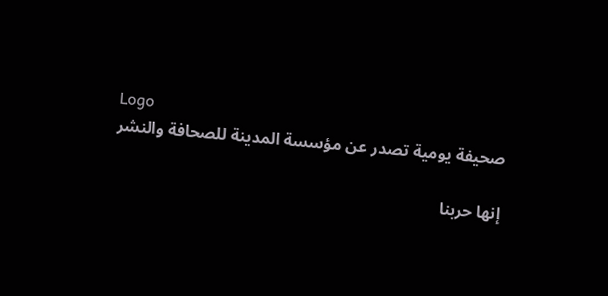Logo
صحيفة يومية تصدر عن مؤسسة المدينة للصحافة والنشر

إنها حربنا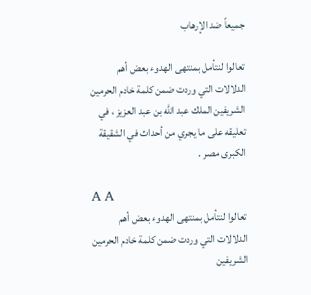جميعاً ضد الإرهاب

تعالوا لنتأمل بمنتهى الهدوء بعض أهم الدلالات التي وردت ضمن كلمة خادم الحرمين الشريفين الملك عبد الله بن عبد العزيز ، في تعليقه على ما يجري من أحداث في الشقيقة الكبرى مصر .

A A
تعالوا لنتأمل بمنتهى الهدوء بعض أهم الدلالات التي وردت ضمن كلمة خادم الحرمين الشريفين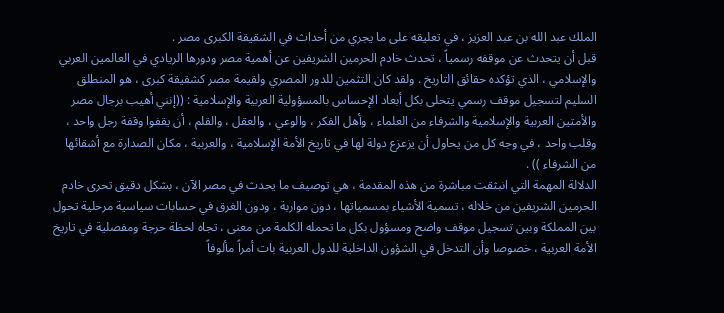الملك عبد الله بن عبد العزيز ، في تعليقه على ما يجري من أحداث في الشقيقة الكبرى مصر .
قبل أن يتحدث عن موقفه رسمياً ، تحدث خادم الحرمين الشريفين عن أهمية مصر ودورها الريادي في العالمين العربي والإسلامي ، الذي تؤكده حقائق التاريخ . ولقد كان التثمين للدور المصري ولقيمة مصر كشقيقة كبرى ، هو المنطلق السليم لتسجيل موقف رسمي يتحلى بكل أبعاد الإحساس بالمسؤولية العربية والإسلامية : ((إنني أهيب برجال مصر والأمتين العربية والإسلامية والشرفاء من العلماء ، وأهل الفكر ، والوعي ، والعقل ، والقلم ، أن يقفوا وقفة رجل واحد ، وقلب واحد ، في وجه كل من يحاول أن يزعزع دولة لها في تاريخ الأمة الإسلامية ، والعربية ، مكان الصدارة مع أشقائها من الشرفاء )) .
الدلالة المهمة التي انبثقت مباشرة من هذه المقدمة ، هي توصيف ما يحدث في مصر الآن ، بشكل دقيق تحرى خادم الحرمين الشريفين من خلاله ، تسمية الأشياء بمسمياتها ، دون مواربة ، ودون الغرق في حسابات سياسية مرحلية تحول بين المملكة وبين تسجيل موقف واضح ومسؤول بكل ما تحمله الكلمة من معنى ، تجاه لحظة حرجة ومفصلية في تاريخ الأمة العربية ، خصوصا وأن التدخل في الشؤون الداخلية للدول العربية بات أمراً مألوفاً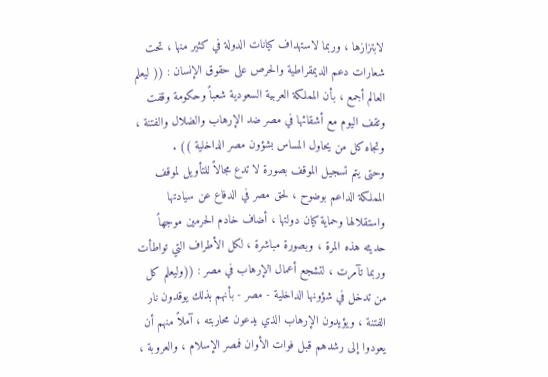لابتزازها ، وربما لاستهداف كيانات الدولة في كثير منها ، تحت شعارات دعم الديمقراطية والحرص على حقوق الإنسان : (( ليعلم العالم أجمع ، بأن المملكة العربية السعودية شعباً وحكومة وقفت وتقف اليوم مع أشقائها في مصر ضد الإرهاب والضلال والفتنة ، وتجاه كل من يحاول المساس بشؤون مصر الداخلية )) .
وحتى يتم تسجيل الموقف بصورة لا تدع مجالاً للتأويل لموقف المملكة الداعم بوضوح ، لحق مصر في الدفاع عن سيادتها واستقلالها وحماية كيان دولتها ، أضاف خادم الحرمين موجهاً حديثه هذه المرة ، وبصورة مباشرة ، لكل الأطراف التي تواطأت وربما تآمرت ، لتشجع أعمال الإرهاب في مصر : ((وليعلم كل من تدخل في شؤونها الداخلية - مصر - بأنهم بذلك يوقدون نار الفتنة ، ويؤيدون الإرهاب الذي يدعون محاربته ، آملاً منهم أن يعودوا إلى رشدهم قبل فوات الأوان فمصر الإسلام ، والعروبة ،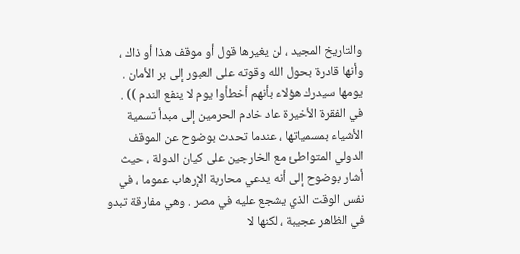والتاريخ المجيد ، لن يغيرها قول أو موقف هذا أو ذاك ، وأنها قادرة بحول الله وقوته على العبور إلى بر الأمان . يومها سيدرك هؤلاء بأنهم أخطأوا يوم لا ينفع الندم )) .
في الفقرة الأخيرة عاد خادم الحرمين إلى مبدأ تسمية الأشياء بمسمياتها ، عندما تحدث بوضوح عن الموقف الدولي المتواطئ مع الخارجين على كيان الدولة ، حيث أشار بوضوح إلى أنه يدعي محاربة الإرهاب عموما ، في نفس الوقت الذي يشجع عليه في مصر . وهي مفارقة تبدو في الظاهر عجيبة ، لكنها لا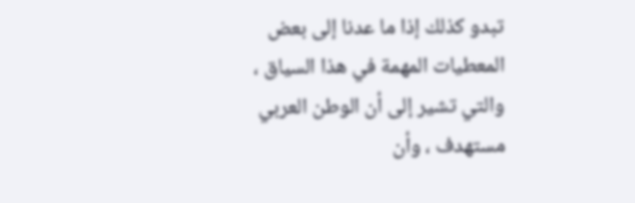تبدو كذلك إذا ما عدنا إلى بعض المعطيات المهمة في هذا السياق ، والتي تشير إلى أن الوطن العربي مستهدف ، وأن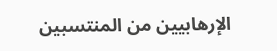الإرهابيين من المنتسبين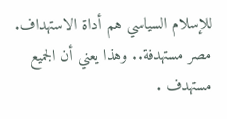للإسلام السياسي هم أداة الاستهداف.
مصر مستهدفة.. وهذا يعني أن الجميع مستهدف .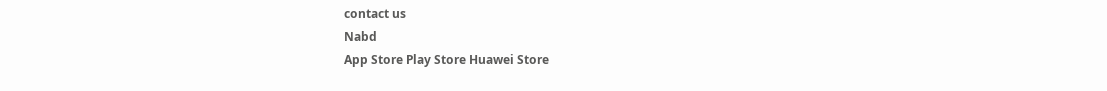contact us
Nabd
App Store Play Store Huawei Store